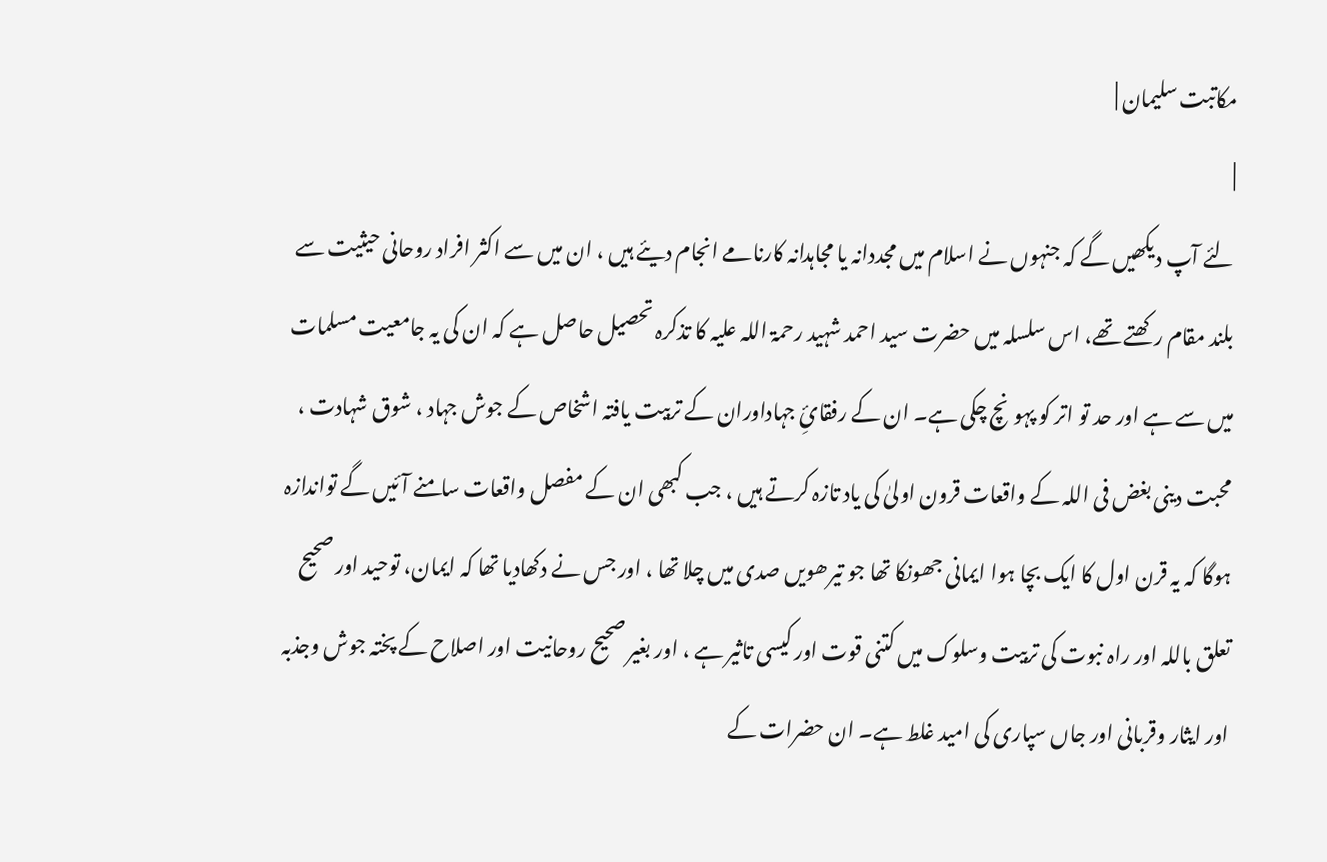مکاتبت سلیمان |
|
لئے آپ دیکھیں گے کہ جنہوں نے اسلام میں مجددانہ یا مجاہدانہ کارنامے انجام دیئے ہیں ، ان میں سے اکثر افراد روحانی حیثیت سے بلند مقام رکھتے تھے، اس سلسلہ میں حضرت سید احمد شہید رحمۃ اللہ علیہ کا تذکرہ تحصیل حاصل ہے کہ ان کی یہ جامعیت مسلمات میں سے ہے اور حد تو اتر کو پہونچ چکی ہے۔ ان کے رفقائِ جہاداوران کے تربیت یافتہ اشخاص کے جوش جہاد ، شوق شہادت ، محبت دینی بغض فی اللہ کے واقعات قرون اولیٰ کی یاد تازہ کرتے ہیں ، جب کبھی ان کے مفصل واقعات سامنے آئیں گے تواندازہ ہوگا کہ یہ قرن اول کا ایک بچا ہوا ایمانی جھونکا تھا جو تیرھویں صدی میں چلا تھا ، اور جس نے دکھادیا تھا کہ ایمان، توحید اور صحیح تعلق باللہ اور راہ نبوت کی تربیت وسلوک میں کتنی قوت اور کیسی تاثیر ہے ، اور بغیر صحیح روحانیت اور اصلاح کے پختہ جوش وجذبہ اور ایثار وقربانی اور جاں سپاری کی امید غلط ہے۔ ان حضرات کے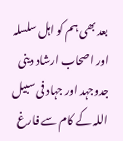بعد بھی ہم کو اہل سلسلہ اور اصحاب ارشاد دینی جدوجہد اور جہاد فی سبیل اللہ کے کام سے فارغ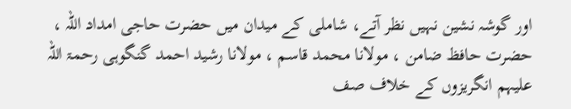اور گوشہ نشین نہیں نظر آتے، شاملی کے میدان میں حضرت حاجی امداد اللہ ، حضرت حافظ ضامن ، مولانا محمد قاسم ، مولانا رشید احمد گنگوہی رحمۃ اللہ علیہم انگریزوں کے خلاف صف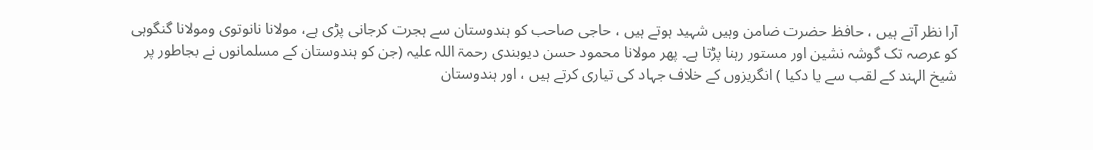آرا نظر آتے ہیں ، حافظ حضرت ضامن وہیں شہید ہوتے ہیں ، حاجی صاحب کو ہندوستان سے ہجرت کرجانی پڑی ہے، مولانا نانوتوی ومولانا گنگوہی کو عرصہ تک گوشہ نشین اور مستور رہنا پڑتا ہے۔ پھر مولانا محمود حسن دیوبندی رحمۃ اللہ علیہ (جن کو ہندوستان کے مسلمانوں نے بجاطور پر شیخ الہند کے لقب سے یا دکیا ) انگریزوں کے خلاف جہاد کی تیاری کرتے ہیں ، اور ہندوستان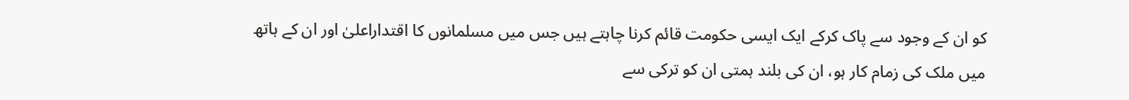کو ان کے وجود سے پاک کرکے ایک ایسی حکومت قائم کرنا چاہتے ہیں جس میں مسلمانوں کا اقتداراعلیٰ اور ان کے ہاتھ میں ملک کی زمام کار ہو، ان کی بلند ہمتی ان کو ترکی سے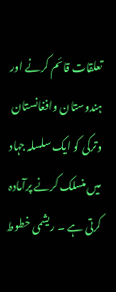تعلقات قائم کرنے اور ہندوستان وافغانستان وترکی کو ایک سلسلہ جہاد میں منسلک کرنے پرآمادہ کرتی ہے ۔ ریشمی خطوط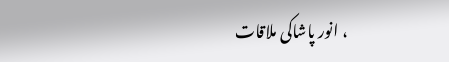، انور پاشاکی ملاقات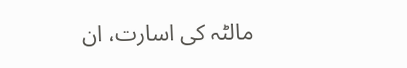مالٹہ کی اسارت، ان